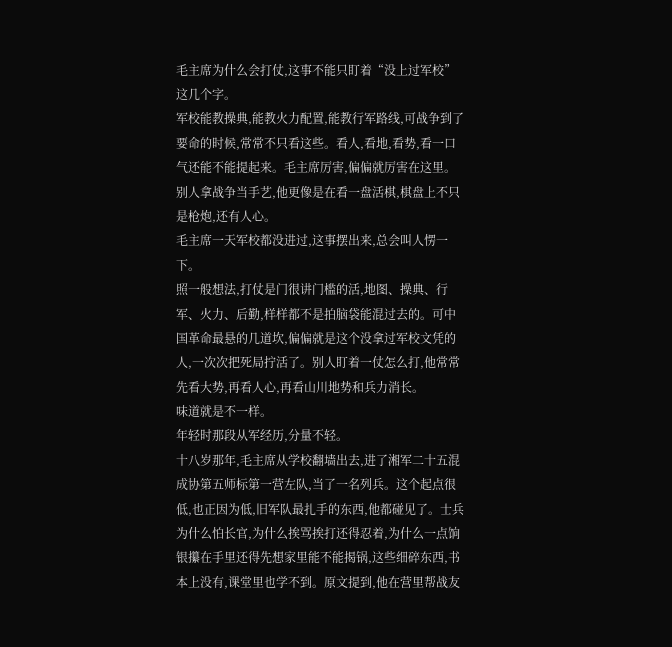毛主席为什么会打仗,这事不能只盯着“没上过军校”这几个字。
军校能教操典,能教火力配置,能教行军路线,可战争到了要命的时候,常常不只看这些。看人,看地,看势,看一口气还能不能提起来。毛主席厉害,偏偏就厉害在这里。别人拿战争当手艺,他更像是在看一盘活棋,棋盘上不只是枪炮,还有人心。
毛主席一天军校都没进过,这事摆出来,总会叫人愣一下。
照一般想法,打仗是门很讲门槛的活,地图、操典、行军、火力、后勤,样样都不是拍脑袋能混过去的。可中国革命最悬的几道坎,偏偏就是这个没拿过军校文凭的人,一次次把死局拧活了。别人盯着一仗怎么打,他常常先看大势,再看人心,再看山川地势和兵力消长。
味道就是不一样。
年轻时那段从军经历,分量不轻。
十八岁那年,毛主席从学校翻墙出去,进了湘军二十五混成协第五师标第一营左队,当了一名列兵。这个起点很低,也正因为低,旧军队最扎手的东西,他都碰见了。士兵为什么怕长官,为什么挨骂挨打还得忍着,为什么一点饷银攥在手里还得先想家里能不能揭锅,这些细碎东西,书本上没有,课堂里也学不到。原文提到,他在营里帮战友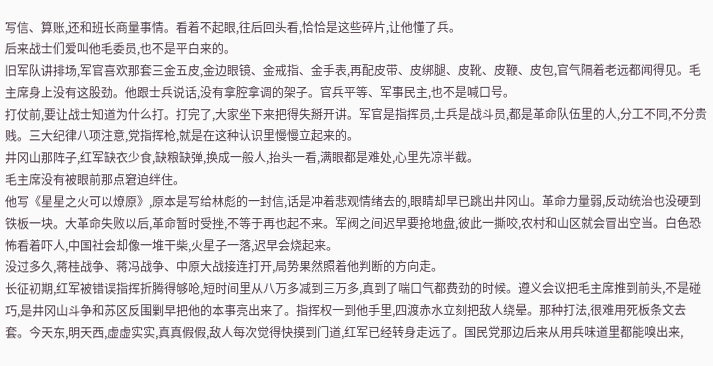写信、算账,还和班长商量事情。看着不起眼,往后回头看,恰恰是这些碎片,让他懂了兵。
后来战士们爱叫他毛委员,也不是平白来的。
旧军队讲排场,军官喜欢那套三金五皮,金边眼镜、金戒指、金手表,再配皮带、皮绑腿、皮靴、皮鞭、皮包,官气隔着老远都闻得见。毛主席身上没有这股劲。他跟士兵说话,没有拿腔拿调的架子。官兵平等、军事民主,也不是喊口号。
打仗前,要让战士知道为什么打。打完了,大家坐下来把得失掰开讲。军官是指挥员,士兵是战斗员,都是革命队伍里的人,分工不同,不分贵贱。三大纪律八项注意,党指挥枪,就是在这种认识里慢慢立起来的。
井冈山那阵子,红军缺衣少食,缺粮缺弹,换成一般人,抬头一看,满眼都是难处,心里先凉半截。
毛主席没有被眼前那点窘迫绊住。
他写《星星之火可以燎原》,原本是写给林彪的一封信,话是冲着悲观情绪去的,眼睛却早已跳出井冈山。革命力量弱,反动统治也没硬到铁板一块。大革命失败以后,革命暂时受挫,不等于再也起不来。军阀之间迟早要抢地盘,彼此一撕咬,农村和山区就会冒出空当。白色恐怖看着吓人,中国社会却像一堆干柴,火星子一落,迟早会烧起来。
没过多久,蒋桂战争、蒋冯战争、中原大战接连打开,局势果然照着他判断的方向走。
长征初期,红军被错误指挥折腾得够呛,短时间里从八万多减到三万多,真到了喘口气都费劲的时候。遵义会议把毛主席推到前头,不是碰巧,是井冈山斗争和苏区反围剿早把他的本事亮出来了。指挥权一到他手里,四渡赤水立刻把敌人绕晕。那种打法,很难用死板条文去套。今天东,明天西,虚虚实实,真真假假,敌人每次觉得快摸到门道,红军已经转身走远了。国民党那边后来从用兵味道里都能嗅出来,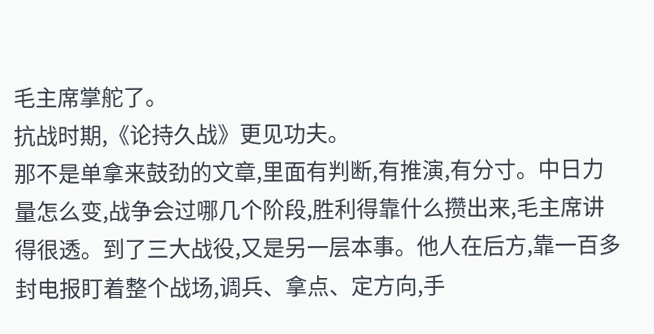毛主席掌舵了。
抗战时期,《论持久战》更见功夫。
那不是单拿来鼓劲的文章,里面有判断,有推演,有分寸。中日力量怎么变,战争会过哪几个阶段,胜利得靠什么攒出来,毛主席讲得很透。到了三大战役,又是另一层本事。他人在后方,靠一百多封电报盯着整个战场,调兵、拿点、定方向,手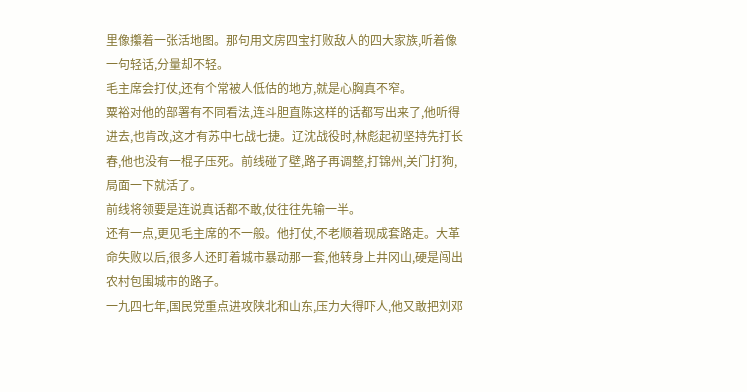里像攥着一张活地图。那句用文房四宝打败敌人的四大家族,听着像一句轻话,分量却不轻。
毛主席会打仗,还有个常被人低估的地方,就是心胸真不窄。
粟裕对他的部署有不同看法,连斗胆直陈这样的话都写出来了,他听得进去,也肯改,这才有苏中七战七捷。辽沈战役时,林彪起初坚持先打长春,他也没有一棍子压死。前线碰了壁,路子再调整,打锦州,关门打狗,局面一下就活了。
前线将领要是连说真话都不敢,仗往往先输一半。
还有一点,更见毛主席的不一般。他打仗,不老顺着现成套路走。大革命失败以后,很多人还盯着城市暴动那一套,他转身上井冈山,硬是闯出农村包围城市的路子。
一九四七年,国民党重点进攻陕北和山东,压力大得吓人,他又敢把刘邓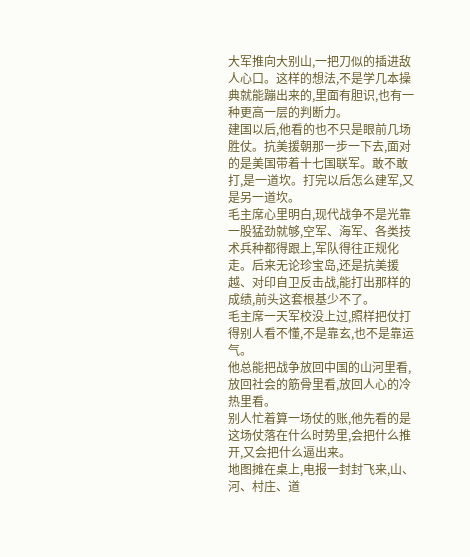大军推向大别山,一把刀似的插进敌人心口。这样的想法,不是学几本操典就能蹦出来的,里面有胆识,也有一种更高一层的判断力。
建国以后,他看的也不只是眼前几场胜仗。抗美援朝那一步一下去,面对的是美国带着十七国联军。敢不敢打,是一道坎。打完以后怎么建军,又是另一道坎。
毛主席心里明白,现代战争不是光靠一股猛劲就够,空军、海军、各类技术兵种都得跟上,军队得往正规化走。后来无论珍宝岛,还是抗美援越、对印自卫反击战,能打出那样的成绩,前头这套根基少不了。
毛主席一天军校没上过,照样把仗打得别人看不懂,不是靠玄,也不是靠运气。
他总能把战争放回中国的山河里看,放回社会的筋骨里看,放回人心的冷热里看。
别人忙着算一场仗的账,他先看的是这场仗落在什么时势里,会把什么推开,又会把什么逼出来。
地图摊在桌上,电报一封封飞来,山、河、村庄、道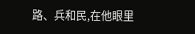路、兵和民,在他眼里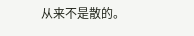从来不是散的。